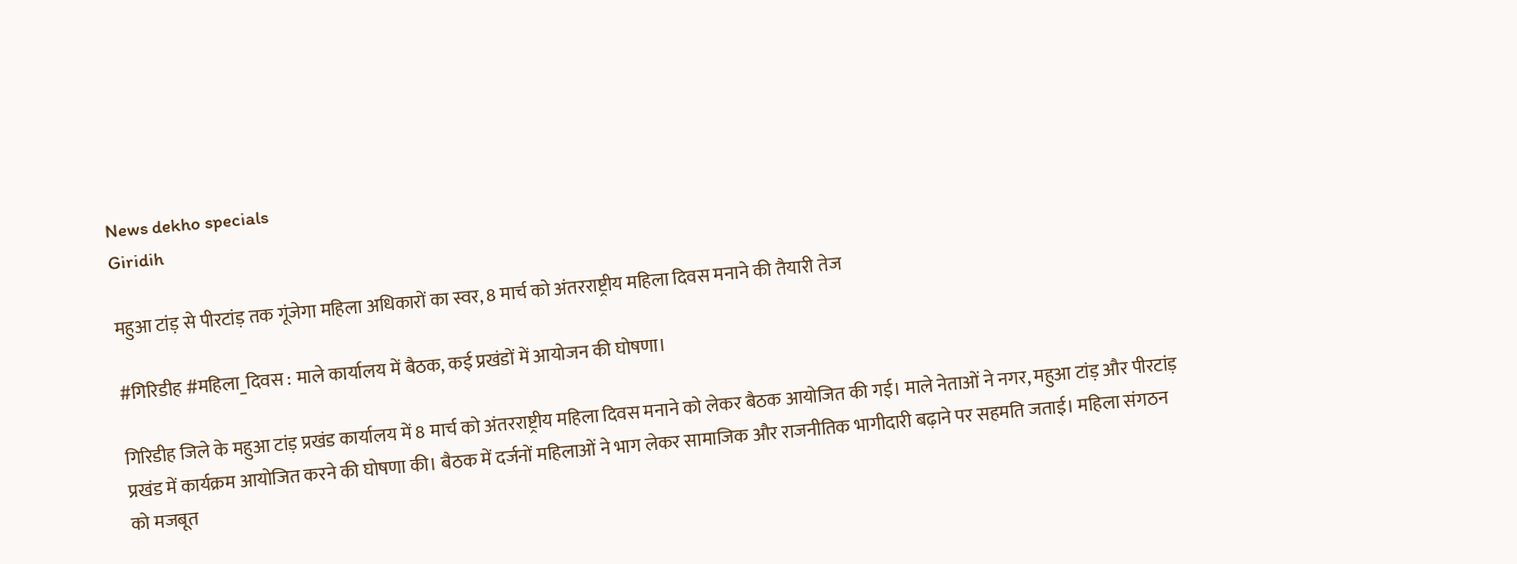News dekho specials
Giridih

महुआ टांड़ से पीरटांड़ तक गूंजेगा महिला अधिकारों का स्वर, 8 मार्च को अंतरराष्ट्रीय महिला दिवस मनाने की तैयारी तेज

#गिरिडीह #महिला_दिवस : माले कार्यालय में बैठक, कई प्रखंडों में आयोजन की घोषणा।

गिरिडीह जिले के महुआ टांड़ प्रखंड कार्यालय में 8 मार्च को अंतरराष्ट्रीय महिला दिवस मनाने को लेकर बैठक आयोजित की गई। माले नेताओं ने नगर, महुआ टांड़ और पीरटांड़ प्रखंड में कार्यक्रम आयोजित करने की घोषणा की। बैठक में दर्जनों महिलाओं ने भाग लेकर सामाजिक और राजनीतिक भागीदारी बढ़ाने पर सहमति जताई। महिला संगठन को मजबूत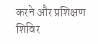करने और प्रशिक्षण शिविर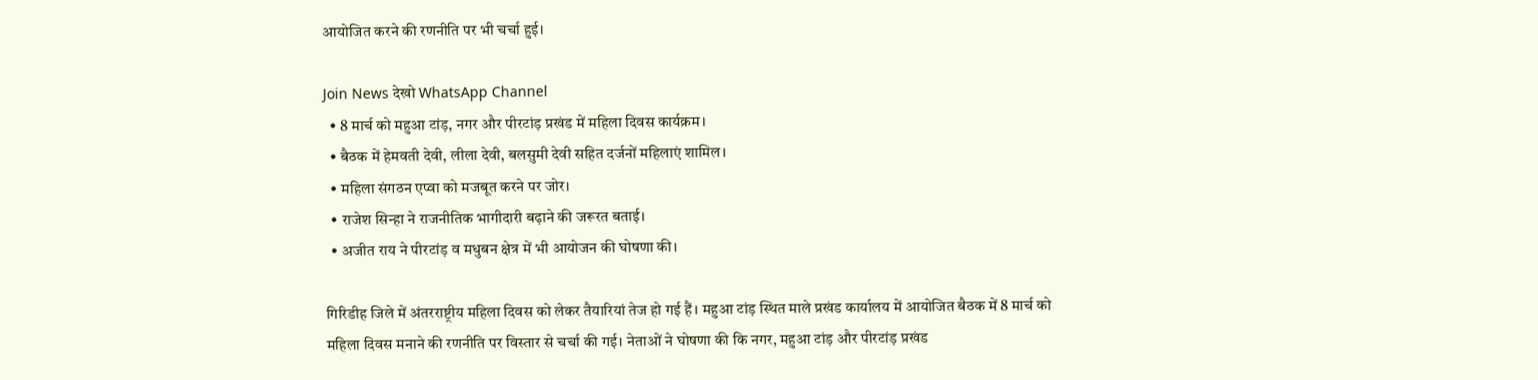आयोजित करने की रणनीति पर भी चर्चा हुई।

Join News देखो WhatsApp Channel
  • 8 मार्च को महुआ टांड़, नगर और पीरटांड़ प्रखंड में महिला दिवस कार्यक्रम।
  • बैठक में हेमवती देवी, लीला देवी, बलसुमी देवी सहित दर्जनों महिलाएं शामिल।
  • महिला संगठन एप्वा को मजबूत करने पर जोर।
  • राजेश सिन्हा ने राजनीतिक भागीदारी बढ़ाने की जरूरत बताई।
  • अजीत राय ने पीरटांड़ व मधुबन क्षेत्र में भी आयोजन की घोषणा की।

गिरिडीह जिले में अंतरराष्ट्रीय महिला दिवस को लेकर तैयारियां तेज हो गई हैं। महुआ टांड़ स्थित माले प्रखंड कार्यालय में आयोजित बैठक में 8 मार्च को महिला दिवस मनाने की रणनीति पर विस्तार से चर्चा की गई। नेताओं ने घोषणा की कि नगर, महुआ टांड़ और पीरटांड़ प्रखंड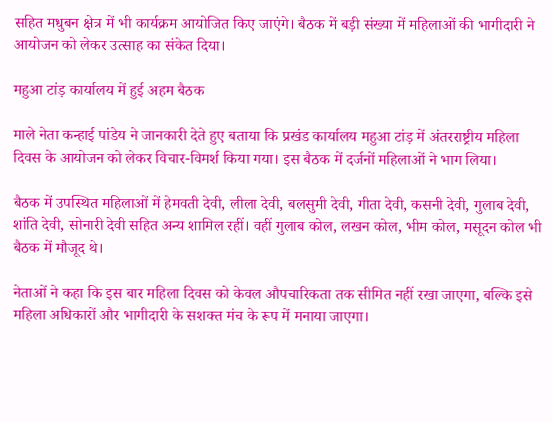सहित मधुबन क्षेत्र में भी कार्यक्रम आयोजित किए जाएंगे। बैठक में बड़ी संख्या में महिलाओं की भागीदारी ने आयोजन को लेकर उत्साह का संकेत दिया।

महुआ टांड़ कार्यालय में हुई अहम बैठक

माले नेता कन्हाई पांडेय ने जानकारी देते हुए बताया कि प्रखंड कार्यालय महुआ टांड़ में अंतरराष्ट्रीय महिला दिवस के आयोजन को लेकर विचार-विमर्श किया गया। इस बैठक में दर्जनों महिलाओं ने भाग लिया।

बैठक में उपस्थित महिलाओं में हेमवती देवी, लीला देवी, बलसुमी देवी, गीता देवी, कसनी देवी, गुलाब देवी, शांति देवी, सोनारी देवी सहित अन्य शामिल रहीं। वहीं गुलाब कोल, लखन कोल, भीम कोल, मसूदन कोल भी बैठक में मौजूद थे।

नेताओं ने कहा कि इस बार महिला दिवस को केवल औपचारिकता तक सीमित नहीं रखा जाएगा, बल्कि इसे महिला अधिकारों और भागीदारी के सशक्त मंच के रूप में मनाया जाएगा।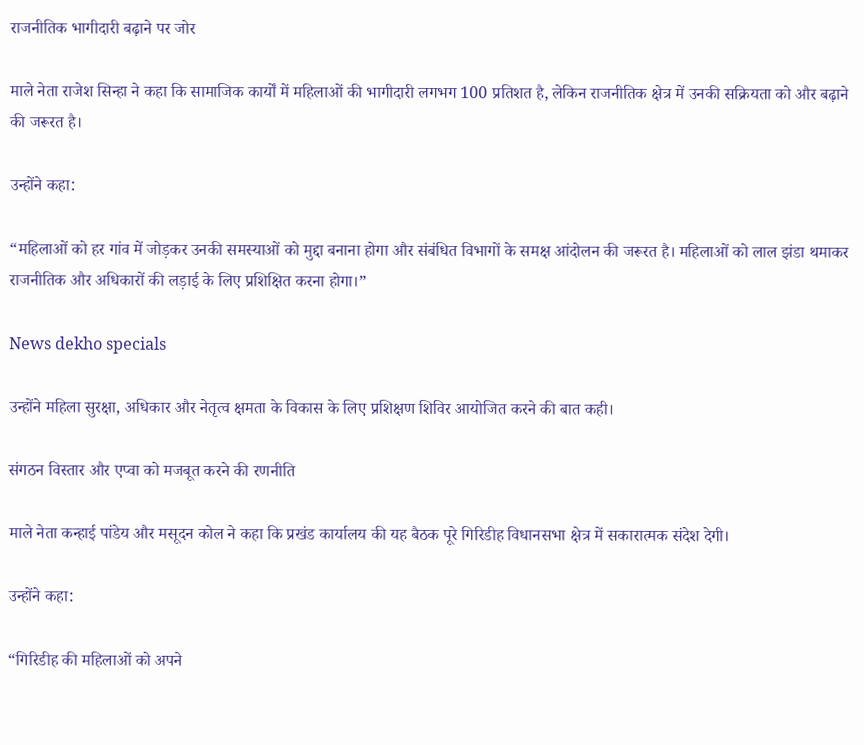राजनीतिक भागीदारी बढ़ाने पर जोर

माले नेता राजेश सिन्हा ने कहा कि सामाजिक कार्यों में महिलाओं की भागीदारी लगभग 100 प्रतिशत है, लेकिन राजनीतिक क्षेत्र में उनकी सक्रियता को और बढ़ाने की जरूरत है।

उन्होंने कहा:

“महिलाओं को हर गांव में जोड़कर उनकी समस्याओं को मुद्दा बनाना होगा और संबंधित विभागों के समक्ष आंदोलन की जरूरत है। महिलाओं को लाल झंडा थमाकर राजनीतिक और अधिकारों की लड़ाई के लिए प्रशिक्षित करना होगा।”

News dekho specials

उन्होंने महिला सुरक्षा, अधिकार और नेतृत्व क्षमता के विकास के लिए प्रशिक्षण शिविर आयोजित करने की बात कही।

संगठन विस्तार और एप्वा को मजबूत करने की रणनीति

माले नेता कन्हाई पांडेय और मसूदन कोल ने कहा कि प्रखंड कार्यालय की यह बैठक पूरे गिरिडीह विधानसभा क्षेत्र में सकारात्मक संदेश देगी।

उन्होंने कहा:

“गिरिडीह की महिलाओं को अपने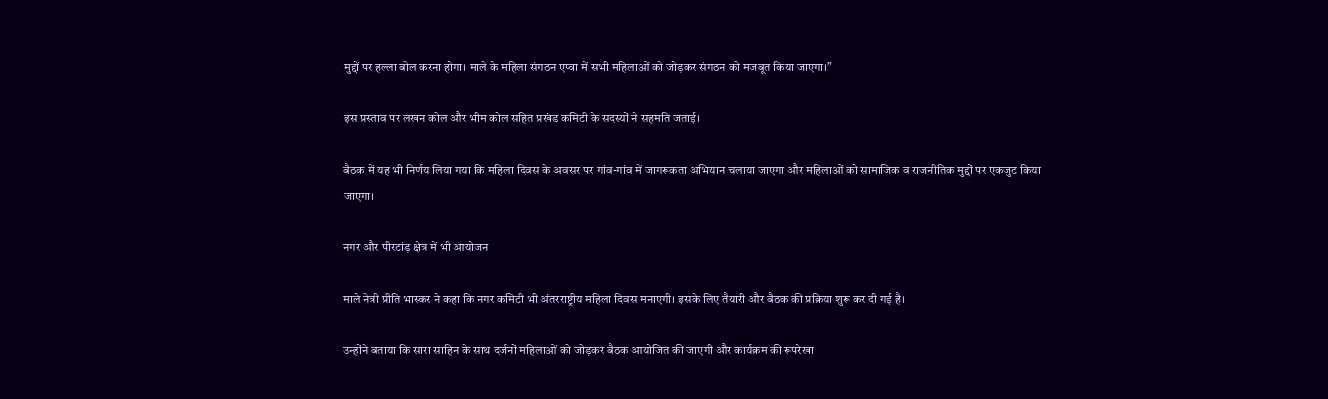मुद्दों पर हल्ला बोल करना होगा। माले के महिला संगठन एप्वा में सभी महिलाओं को जोड़कर संगठन को मजबूत किया जाएगा।”

इस प्रस्ताव पर लखन कोल और भीम कोल सहित प्रखंड कमिटी के सदस्यों ने सहमति जताई।

बैठक में यह भी निर्णय लिया गया कि महिला दिवस के अवसर पर गांव-गांव में जागरूकता अभियान चलाया जाएगा और महिलाओं को सामाजिक व राजनीतिक मुद्दों पर एकजुट किया जाएगा।

नगर और पीरटांड़ क्षेत्र में भी आयोजन

माले नेत्री प्रीति भास्कर ने कहा कि नगर कमिटी भी अंतरराष्ट्रीय महिला दिवस मनाएगी। इसके लिए तैयारी और बैठक की प्रक्रिया शुरू कर दी गई है।

उन्होंने बताया कि सारा साहिन के साथ दर्जनों महिलाओं को जोड़कर बैठक आयोजित की जाएगी और कार्यक्रम की रूपरेखा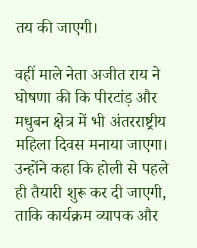तय की जाएगी।

वहीं माले नेता अजीत राय ने घोषणा की कि पीरटांड़ और मधुबन क्षेत्र में भी अंतरराष्ट्रीय महिला दिवस मनाया जाएगा। उन्होंने कहा कि होली से पहले ही तैयारी शुरू कर दी जाएगी, ताकि कार्यक्रम व्यापक और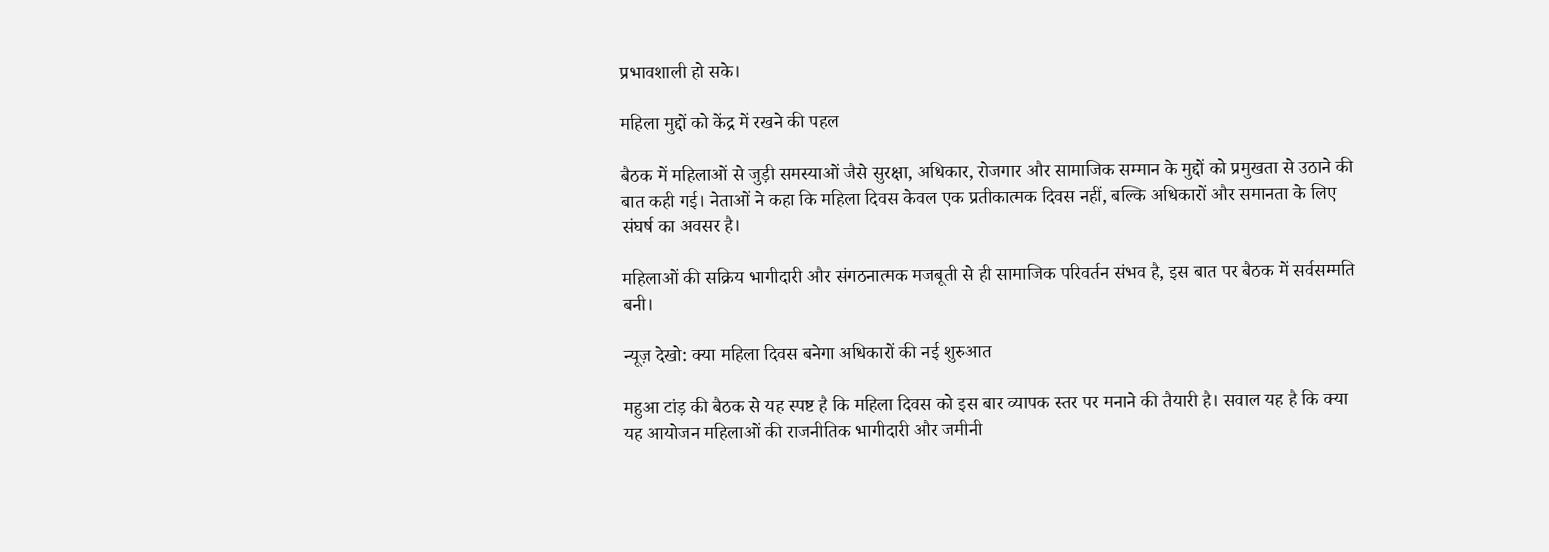प्रभावशाली हो सके।

महिला मुद्दों को केंद्र में रखने की पहल

बैठक में महिलाओं से जुड़ी समस्याओं जैसे सुरक्षा, अधिकार, रोजगार और सामाजिक सम्मान के मुद्दों को प्रमुखता से उठाने की बात कही गई। नेताओं ने कहा कि महिला दिवस केवल एक प्रतीकात्मक दिवस नहीं, बल्कि अधिकारों और समानता के लिए संघर्ष का अवसर है।

महिलाओं की सक्रिय भागीदारी और संगठनात्मक मजबूती से ही सामाजिक परिवर्तन संभव है, इस बात पर बैठक में सर्वसम्मति बनी।

न्यूज़ देखो: क्या महिला दिवस बनेगा अधिकारों की नई शुरुआत

महुआ टांड़ की बैठक से यह स्पष्ट है कि महिला दिवस को इस बार व्यापक स्तर पर मनाने की तैयारी है। सवाल यह है कि क्या यह आयोजन महिलाओं की राजनीतिक भागीदारी और जमीनी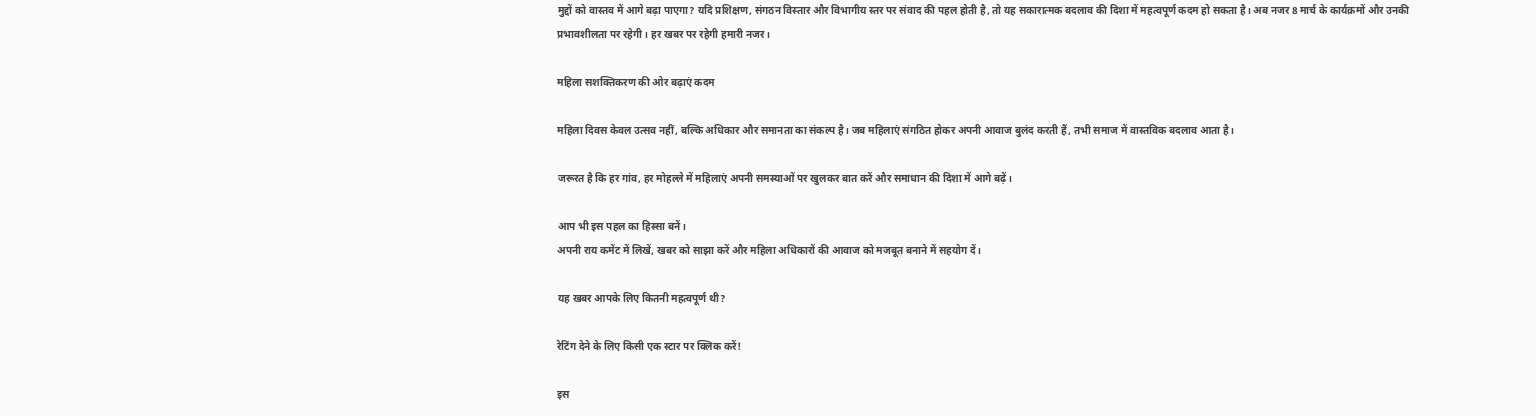मुद्दों को वास्तव में आगे बढ़ा पाएगा? यदि प्रशिक्षण, संगठन विस्तार और विभागीय स्तर पर संवाद की पहल होती है, तो यह सकारात्मक बदलाव की दिशा में महत्वपूर्ण कदम हो सकता है। अब नजर 8 मार्च के कार्यक्रमों और उनकी प्रभावशीलता पर रहेगी। हर खबर पर रहेगी हमारी नजर।

महिला सशक्तिकरण की ओर बढ़ाएं कदम

महिला दिवस केवल उत्सव नहीं, बल्कि अधिकार और समानता का संकल्प है। जब महिलाएं संगठित होकर अपनी आवाज बुलंद करती हैं, तभी समाज में वास्तविक बदलाव आता है।

जरूरत है कि हर गांव, हर मोहल्ले में महिलाएं अपनी समस्याओं पर खुलकर बात करें और समाधान की दिशा में आगे बढ़ें।

आप भी इस पहल का हिस्सा बनें।
अपनी राय कमेंट में लिखें, खबर को साझा करें और महिला अधिकारों की आवाज को मजबूत बनाने में सहयोग दें।

यह खबर आपके लिए कितनी महत्वपूर्ण थी?

रेटिंग देने के लिए किसी एक स्टार पर क्लिक करें!

इस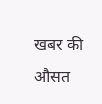खबर की औसत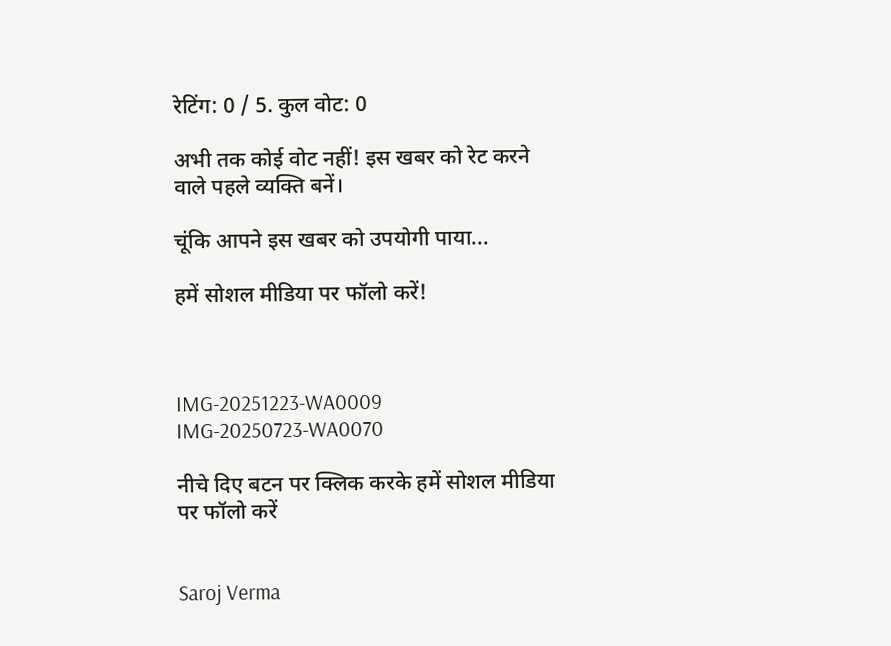रेटिंग: 0 / 5. कुल वोट: 0

अभी तक कोई वोट नहीं! इस खबर को रेट करने वाले पहले व्यक्ति बनें।

चूंकि आपने इस खबर को उपयोगी पाया...

हमें सोशल मीडिया पर फॉलो करें!



IMG-20251223-WA0009
IMG-20250723-WA0070

नीचे दिए बटन पर क्लिक करके हमें सोशल मीडिया पर फॉलो करें


Saroj Verma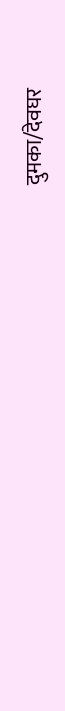दुमका/देवघर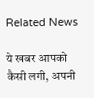Related News

ये खबर आपको कैसी लगी, अपनी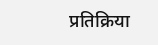प्रतिक्रिया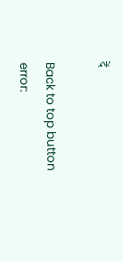दें

Back to top button
error: